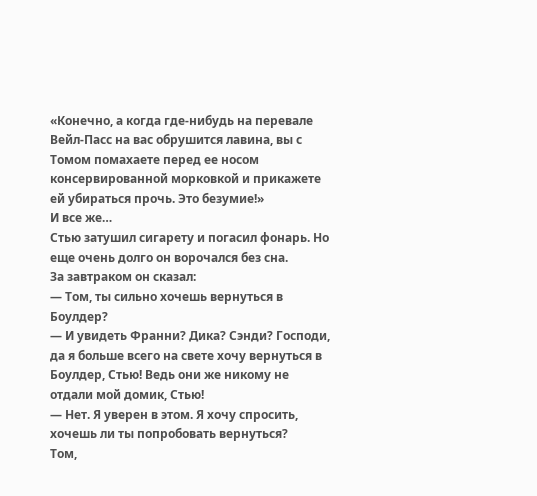«Конечно, а когда где-нибудь на перевале Вейл-Пасс на вас обрушится лавина, вы с Томом помахаете перед ее носом консервированной морковкой и прикажете ей убираться прочь. Это безумие!»
И все же…
Стью затушил сигарету и погасил фонарь. Но еще очень долго он ворочался без сна.
За завтраком он сказал:
— Том, ты сильно хочешь вернуться в Боулдер?
— И увидеть Франни? Дика? Сэнди? Господи, да я больше всего на свете хочу вернуться в Боулдер, Стью! Ведь они же никому не отдали мой домик, Стью!
— Нет. Я уверен в этом. Я хочу спросить, хочешь ли ты попробовать вернуться?
Том,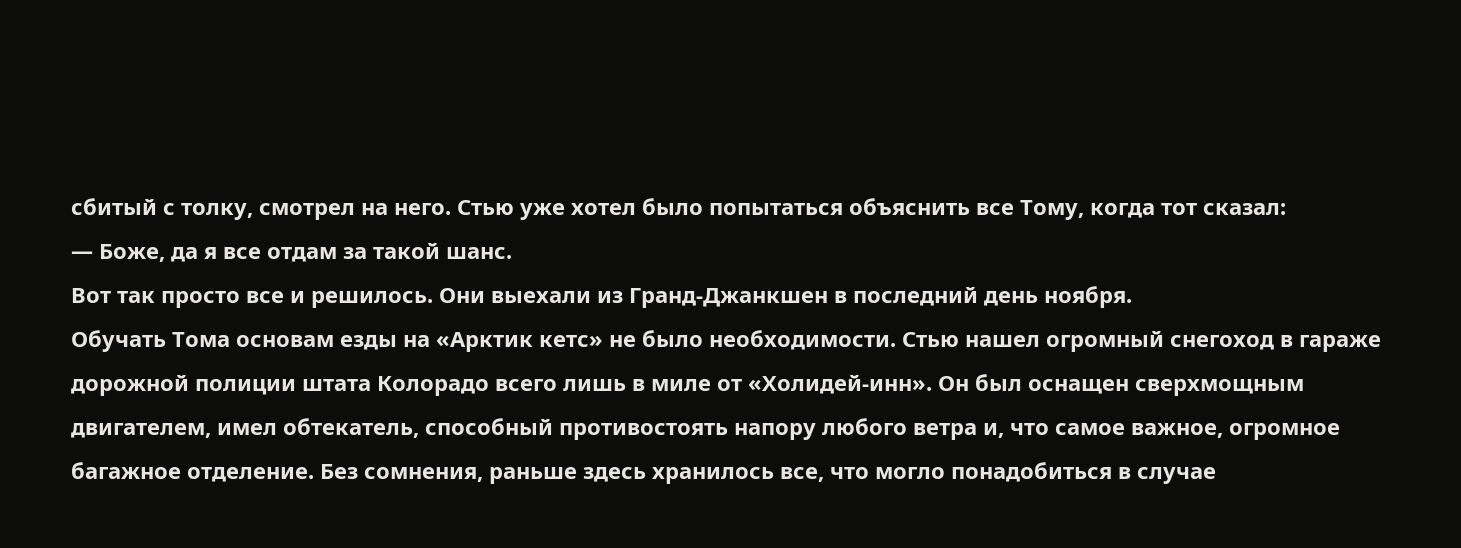сбитый с толку, смотрел на него. Стью уже хотел было попытаться объяснить все Тому, когда тот сказал:
— Боже, да я все отдам за такой шанс.
Вот так просто все и решилось. Они выехали из Гранд-Джанкшен в последний день ноября.
Обучать Тома основам езды на «Арктик кетс» не было необходимости. Стью нашел огромный снегоход в гараже дорожной полиции штата Колорадо всего лишь в миле от «Холидей-инн». Он был оснащен сверхмощным двигателем, имел обтекатель, способный противостоять напору любого ветра и, что самое важное, огромное багажное отделение. Без сомнения, раньше здесь хранилось все, что могло понадобиться в случае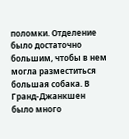поломки. Отделение было достаточно большим, чтобы в нем могла разместиться большая собака. В Гранд-Джанкшен было много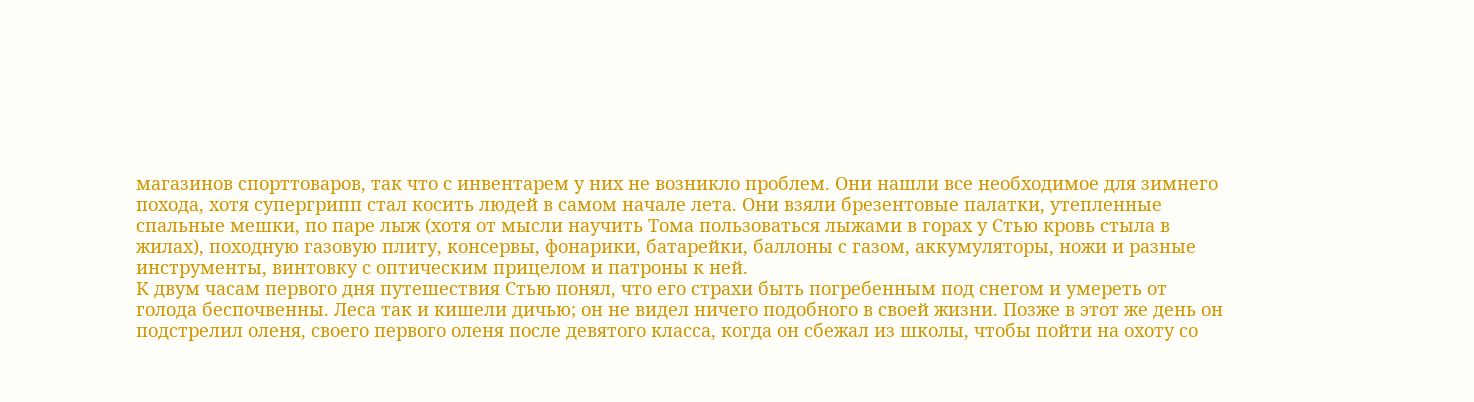магазинов спорттоваров, так что с инвентарем у них не возникло проблем. Они нашли все необходимое для зимнего похода, хотя супергрипп стал косить людей в самом начале лета. Они взяли брезентовые палатки, утепленные спальные мешки, по паре лыж (хотя от мысли научить Тома пользоваться лыжами в горах у Стью кровь стыла в жилах), походную газовую плиту, консервы, фонарики, батарейки, баллоны с газом, аккумуляторы, ножи и разные инструменты, винтовку с оптическим прицелом и патроны к ней.
К двум часам первого дня путешествия Стью понял, что его страхи быть погребенным под снегом и умереть от голода беспочвенны. Леса так и кишели дичью; он не видел ничего подобного в своей жизни. Позже в этот же день он подстрелил оленя, своего первого оленя после девятого класса, когда он сбежал из школы, чтобы пойти на охоту со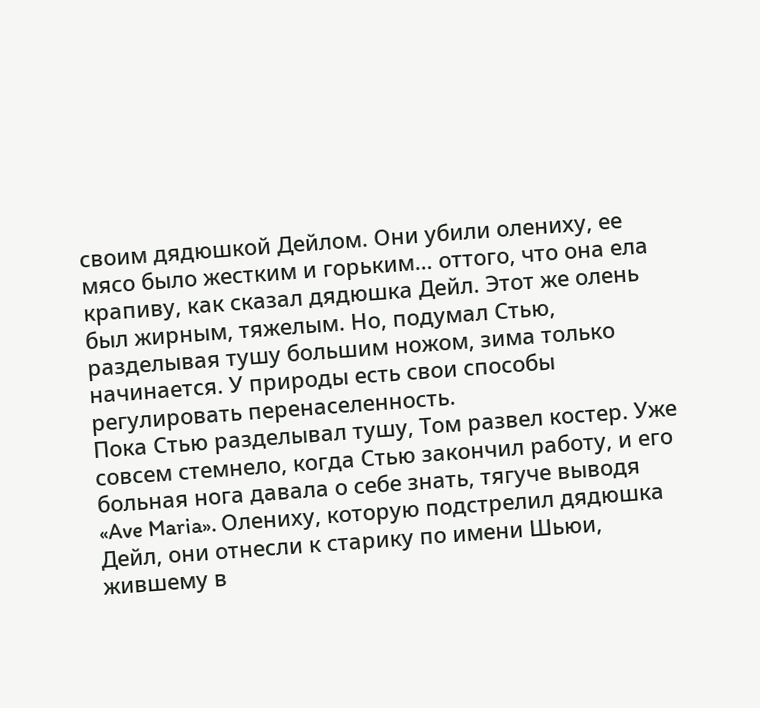своим дядюшкой Дейлом. Они убили олениху, ее мясо было жестким и горьким… оттого, что она ела крапиву, как сказал дядюшка Дейл. Этот же олень был жирным, тяжелым. Но, подумал Стью, разделывая тушу большим ножом, зима только начинается. У природы есть свои способы регулировать перенаселенность.
Пока Стью разделывал тушу, Том развел костер. Уже совсем стемнело, когда Стью закончил работу, и его больная нога давала о себе знать, тягуче выводя «Ave Maria». Олениху, которую подстрелил дядюшка Дейл, они отнесли к старику по имени Шьюи, жившему в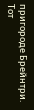пригороде Брейнтри. Тот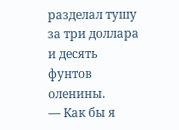разделал тушу за три доллара и десять фунтов оленины.
— Как бы я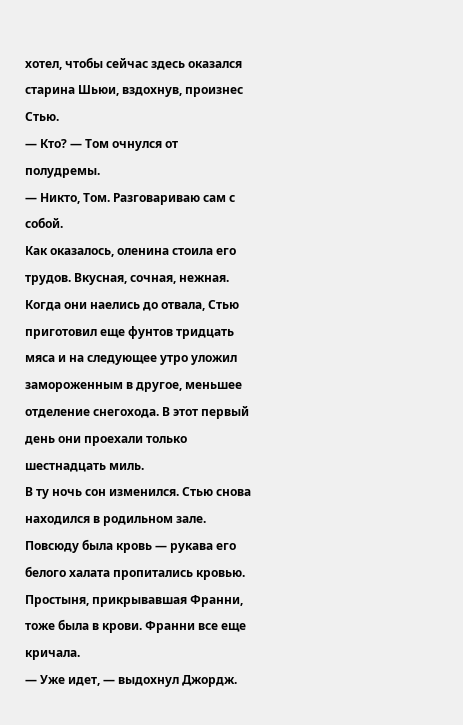хотел, чтобы сейчас здесь оказался старина Шьюи, вздохнув, произнес Стью.
— Кто? — Том очнулся от полудремы.
— Никто, Том. Разговариваю сам с собой.
Как оказалось, оленина стоила его трудов. Вкусная, сочная, нежная. Когда они наелись до отвала, Стью приготовил еще фунтов тридцать мяса и на следующее утро уложил замороженным в другое, меньшее отделение снегохода. В этот первый день они проехали только шестнадцать миль.
В ту ночь сон изменился. Стью снова находился в родильном зале. Повсюду была кровь — рукава его белого халата пропитались кровью. Простыня, прикрывавшая Франни, тоже была в крови. Франни все еще кричала.
— Уже идет, — выдохнул Джордж.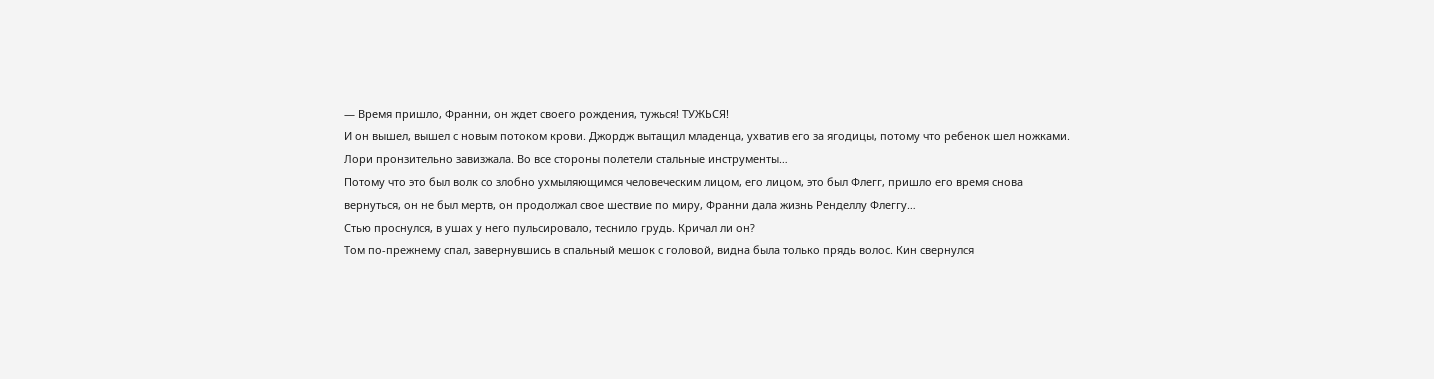— Время пришло, Франни, он ждет своего рождения, тужься! ТУЖЬСЯ!
И он вышел, вышел с новым потоком крови. Джордж вытащил младенца, ухватив его за ягодицы, потому что ребенок шел ножками.
Лори пронзительно завизжала. Во все стороны полетели стальные инструменты…
Потому что это был волк со злобно ухмыляющимся человеческим лицом, его лицом, это был Флегг, пришло его время снова вернуться, он не был мертв, он продолжал свое шествие по миру, Франни дала жизнь Ренделлу Флеггу…
Стью проснулся, в ушах у него пульсировало, теснило грудь. Кричал ли он?
Том по-прежнему спал, завернувшись в спальный мешок с головой, видна была только прядь волос. Кин свернулся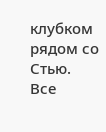клубком рядом со Стью. Все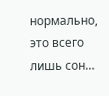нормально, это всего лишь сон…